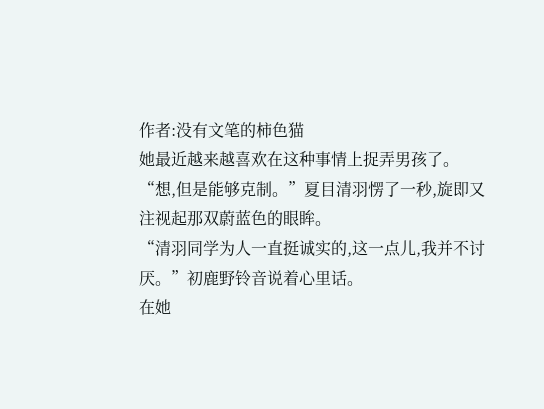作者:没有文笔的柿色猫
她最近越来越喜欢在这种事情上捉弄男孩了。
“想,但是能够克制。”夏目清羽愣了一秒,旋即又注视起那双蔚蓝色的眼眸。
“清羽同学为人一直挺诚实的,这一点儿,我并不讨厌。”初鹿野铃音说着心里话。
在她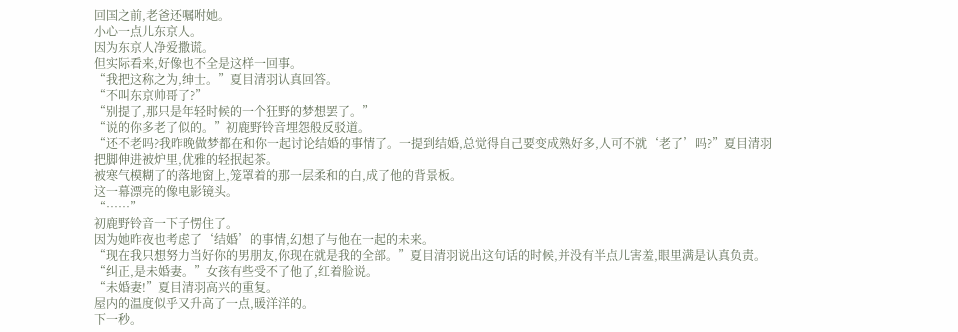回国之前,老爸还嘱咐她。
小心一点儿东京人。
因为东京人净爱撒谎。
但实际看来,好像也不全是这样一回事。
“我把这称之为,绅士。”夏目清羽认真回答。
“不叫东京帅哥了?”
“别提了,那只是年轻时候的一个狂野的梦想罢了。”
“说的你多老了似的。”初鹿野铃音埋怨般反驳道。
“还不老吗?我昨晚做梦都在和你一起讨论结婚的事情了。一提到结婚,总觉得自己要变成熟好多,人可不就‘老了’吗?”夏目清羽把脚伸进被炉里,优雅的轻抿起茶。
被寒气模糊了的落地窗上,笼罩着的那一层柔和的白,成了他的背景板。
这一幕漂亮的像电影镜头。
“……”
初鹿野铃音一下子愣住了。
因为她昨夜也考虑了‘结婚’的事情,幻想了与他在一起的未来。
“现在我只想努力当好你的男朋友,你现在就是我的全部。”夏目清羽说出这句话的时候,并没有半点儿害羞,眼里满是认真负责。
“纠正,是未婚妻。”女孩有些受不了他了,红着脸说。
“未婚妻!”夏目清羽高兴的重复。
屋内的温度似乎又升高了一点,暖洋洋的。
下一秒。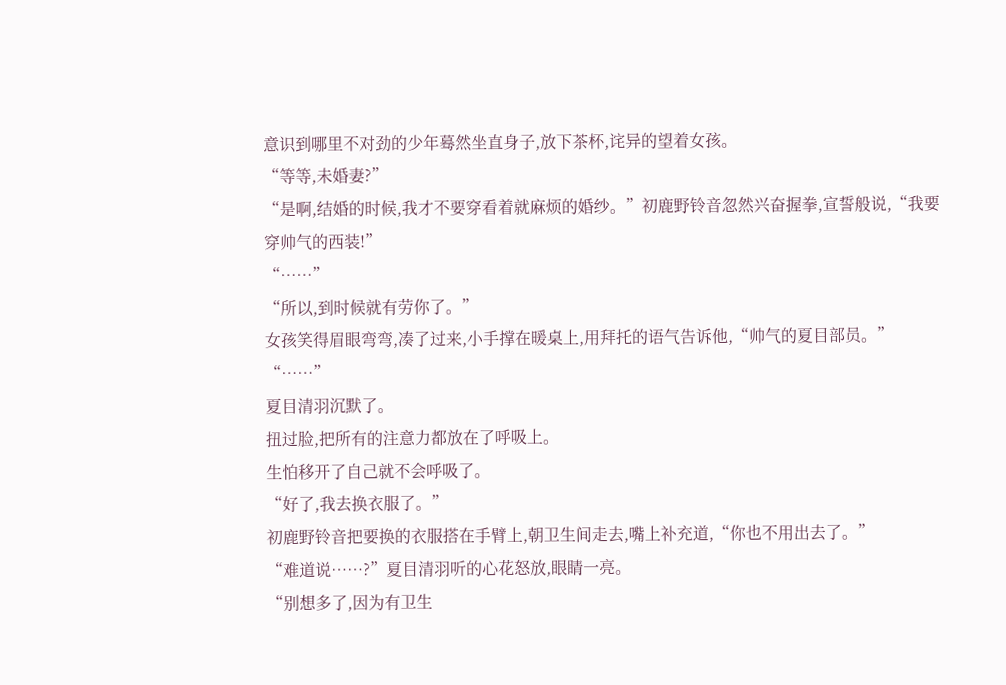意识到哪里不对劲的少年蓦然坐直身子,放下茶杯,诧异的望着女孩。
“等等,未婚妻?”
“是啊,结婚的时候,我才不要穿看着就麻烦的婚纱。”初鹿野铃音忽然兴奋握拳,宣誓般说,“我要穿帅气的西装!”
“……”
“所以,到时候就有劳你了。”
女孩笑得眉眼弯弯,凑了过来,小手撑在暖桌上,用拜托的语气告诉他,“帅气的夏目部员。”
“……”
夏目清羽沉默了。
扭过脸,把所有的注意力都放在了呼吸上。
生怕移开了自己就不会呼吸了。
“好了,我去换衣服了。”
初鹿野铃音把要换的衣服搭在手臂上,朝卫生间走去,嘴上补充道,“你也不用出去了。”
“难道说……?”夏目清羽听的心花怒放,眼睛一亮。
“别想多了,因为有卫生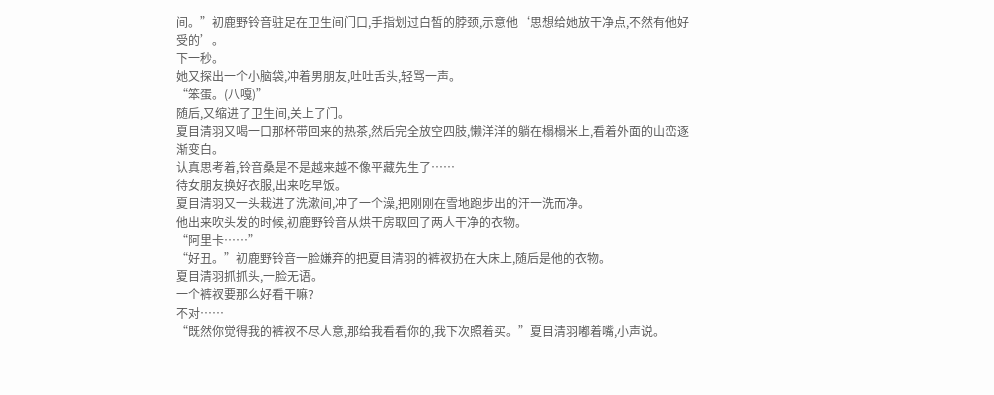间。”初鹿野铃音驻足在卫生间门口,手指划过白皙的脖颈,示意他‘思想给她放干净点,不然有他好受的’。
下一秒。
她又探出一个小脑袋,冲着男朋友,吐吐舌头,轻骂一声。
“笨蛋。(八嘎)”
随后,又缩进了卫生间,关上了门。
夏目清羽又喝一口那杯带回来的热茶,然后完全放空四肢,懒洋洋的躺在榻榻米上,看着外面的山峦逐渐变白。
认真思考着,铃音桑是不是越来越不像平藏先生了……
待女朋友换好衣服,出来吃早饭。
夏目清羽又一头栽进了洗漱间,冲了一个澡,把刚刚在雪地跑步出的汗一洗而净。
他出来吹头发的时候,初鹿野铃音从烘干房取回了两人干净的衣物。
“阿里卡……”
“好丑。”初鹿野铃音一脸嫌弃的把夏目清羽的裤衩扔在大床上,随后是他的衣物。
夏目清羽抓抓头,一脸无语。
一个裤衩要那么好看干嘛?
不对……
“既然你觉得我的裤衩不尽人意,那给我看看你的,我下次照着买。”夏目清羽嘟着嘴,小声说。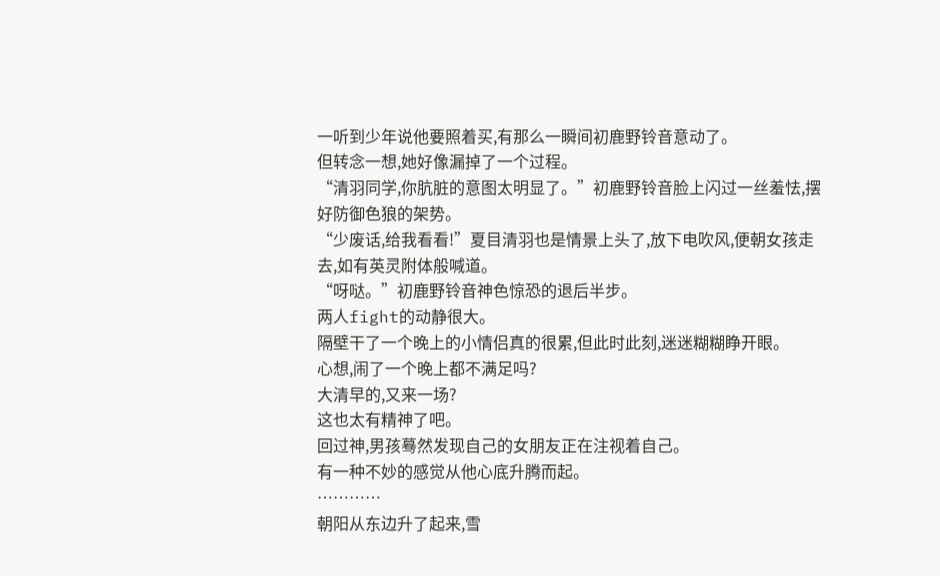一听到少年说他要照着买,有那么一瞬间初鹿野铃音意动了。
但转念一想,她好像漏掉了一个过程。
“清羽同学,你肮脏的意图太明显了。”初鹿野铃音脸上闪过一丝羞怯,摆好防御色狼的架势。
“少废话,给我看看!”夏目清羽也是情景上头了,放下电吹风,便朝女孩走去,如有英灵附体般喊道。
“呀哒。”初鹿野铃音神色惊恐的退后半步。
两人fight的动静很大。
隔壁干了一个晚上的小情侣真的很累,但此时此刻,迷迷糊糊睁开眼。
心想,闹了一个晚上都不满足吗?
大清早的,又来一场?
这也太有精神了吧。
回过神,男孩蓦然发现自己的女朋友正在注视着自己。
有一种不妙的感觉从他心底升腾而起。
…………
朝阳从东边升了起来,雪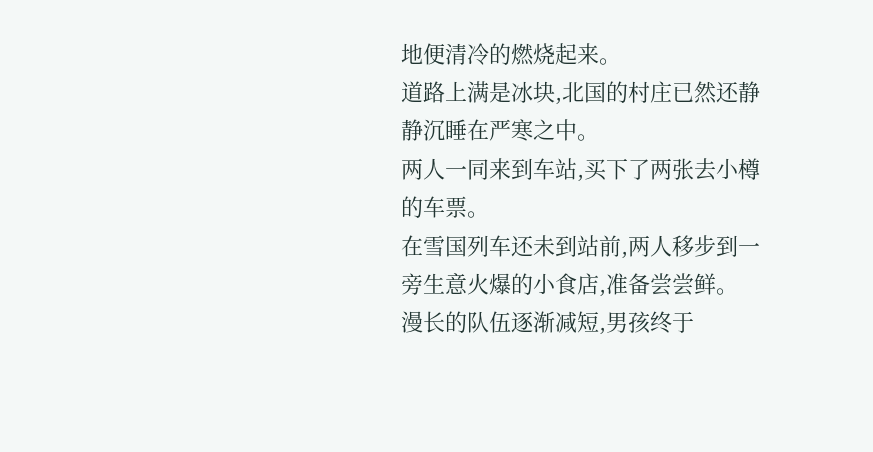地便清冷的燃烧起来。
道路上满是冰块,北国的村庄已然还静静沉睡在严寒之中。
两人一同来到车站,买下了两张去小樽的车票。
在雪国列车还未到站前,两人移步到一旁生意火爆的小食店,准备尝尝鲜。
漫长的队伍逐渐减短,男孩终于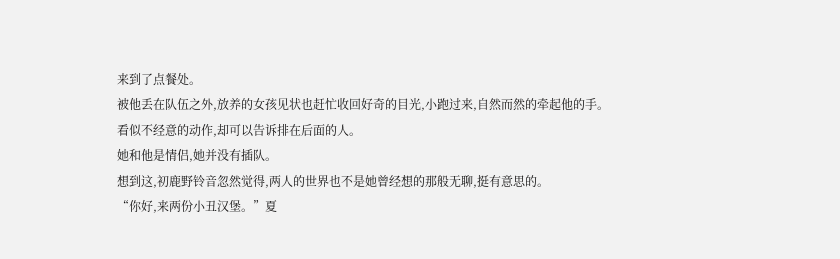来到了点餐处。
被他丢在队伍之外,放养的女孩见状也赶忙收回好奇的目光,小跑过来,自然而然的牵起他的手。
看似不经意的动作,却可以告诉排在后面的人。
她和他是情侣,她并没有插队。
想到这,初鹿野铃音忽然觉得,两人的世界也不是她曾经想的那般无聊,挺有意思的。
“你好,来两份小丑汉堡。”夏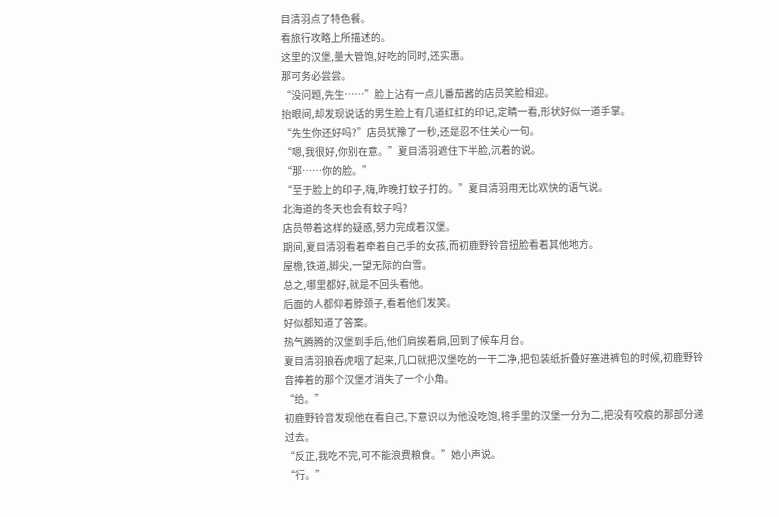目清羽点了特色餐。
看旅行攻略上所描述的。
这里的汉堡,量大管饱,好吃的同时,还实惠。
那可务必尝尝。
“没问题,先生……”脸上沾有一点儿番茄酱的店员笑脸相迎。
抬眼间,却发现说话的男生脸上有几道红红的印记,定睛一看,形状好似一道手掌。
“先生你还好吗?”店员犹豫了一秒,还是忍不住关心一句。
“嗯,我很好,你别在意。”夏目清羽遮住下半脸,沉着的说。
“那……你的脸。”
“至于脸上的印子,嗨,昨晚打蚊子打的。”夏目清羽用无比欢快的语气说。
北海道的冬天也会有蚊子吗?
店员带着这样的疑惑,努力完成着汉堡。
期间,夏目清羽看着牵着自己手的女孩,而初鹿野铃音扭脸看着其他地方。
屋檐,铁道,脚尖,一望无际的白雪。
总之,哪里都好,就是不回头看他。
后面的人都仰着脖颈子,看着他们发笑。
好似都知道了答案。
热气腾腾的汉堡到手后,他们肩挨着肩,回到了候车月台。
夏目清羽狼吞虎咽了起来,几口就把汉堡吃的一干二净,把包装纸折叠好塞进裤包的时候,初鹿野铃音捧着的那个汉堡才消失了一个小角。
“给。”
初鹿野铃音发现他在看自己,下意识以为他没吃饱,将手里的汉堡一分为二,把没有咬痕的那部分递过去。
“反正,我吃不完,可不能浪费粮食。”她小声说。
“行。”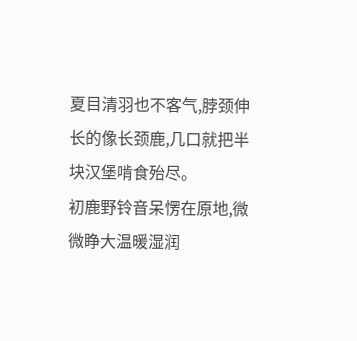夏目清羽也不客气,脖颈伸长的像长颈鹿,几口就把半块汉堡啃食殆尽。
初鹿野铃音呆愣在原地,微微睁大温暖湿润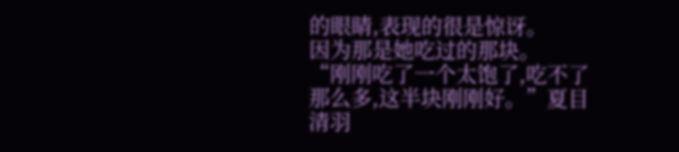的眼睛,表现的很是惊讶。
因为那是她吃过的那块。
“刚刚吃了一个太饱了,吃不了那么多,这半块刚刚好。”夏目清羽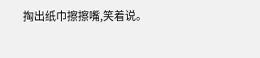掏出纸巾擦擦嘴,笑着说。